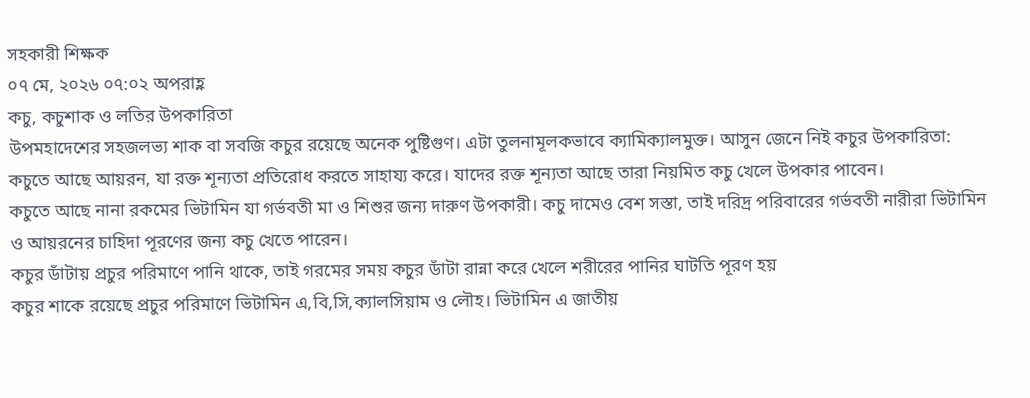সহকারী শিক্ষক
০৭ মে, ২০২৬ ০৭:০২ অপরাহ্ণ
কচু, কচুশাক ও লতির উপকারিতা
উপমহাদেশের সহজলভ্য শাক বা সবজি কচুর রয়েছে অনেক পুষ্টিগুণ। এটা তুলনামূলকভাবে ক্যামিক্যালমুক্ত। আসুন জেনে নিই কচুর উপকারিতা:
কচুতে আছে আয়রন, যা রক্ত শূন্যতা প্রতিরোধ করতে সাহায্য করে। যাদের রক্ত শূন্যতা আছে তারা নিয়মিত কচু খেলে উপকার পাবেন।
কচুতে আছে নানা রকমের ভিটামিন যা গর্ভবতী মা ও শিশুর জন্য দারুণ উপকারী। কচু দামেও বেশ সস্তা, তাই দরিদ্র পরিবারের গর্ভবতী নারীরা ভিটামিন ও আয়রনের চাহিদা পূরণের জন্য কচু খেতে পারেন।
কচুর ডাঁটায় প্রচুর পরিমাণে পানি থাকে, তাই গরমের সময় কচুর ডাঁটা রান্না করে খেলে শরীরের পানির ঘাটতি পূরণ হয়
কচুর শাকে রয়েছে প্রচুর পরিমাণে ভিটামিন এ,বি,সি,ক্যালসিয়াম ও লৌহ। ভিটামিন এ জাতীয়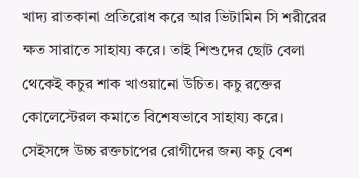খাদ্য রাতকানা প্রতিরোধ করে আর ভিটামিন সি শরীরের ক্ষত সারাতে সাহায্য করে। তাই শিশুদের ছোট বেলা থেকেই কচুর শাক খাওয়ানো উচিত। কচু রক্তের কোলেস্টেরল কমাতে বিশেষভাবে সাহায্য করে। সেইসঙ্গে উচ্চ রক্তচাপের রোগীদের জন্য কচু বেশ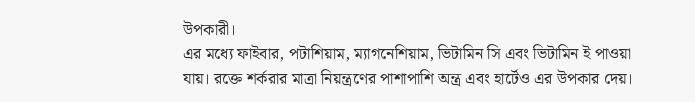উপকারী।
এর মধ্যে ফাইবার, পটাশিয়াম, ম্যাগনেশিয়াম, ভিটামিন সি এবং ভিটামিন ই পাওয়া যায়। রক্তে শর্করার মাত্রা নিয়ন্ত্রণের পাশাপাশি অন্ত্র এবং হার্টেও এর উপকার দেয়।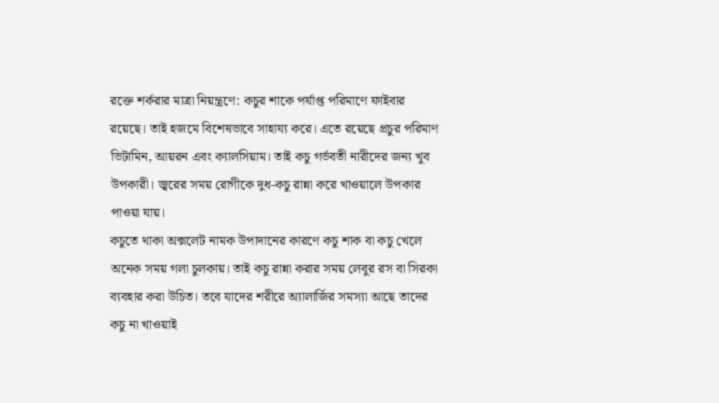রক্তে শর্করার মাত্রা নিয়ন্ত্রণে: কচুর শাকে পর্যাপ্ত পরিমাণে ফাইবার রয়েছে। তাই হজমে বিশেষভাবে সাহায্য করে। এতে রয়েছে প্রচুর পরিমাণ ভিটামিন, আয়রন এবং ক্যালসিয়াম। তাই কচু গর্ভবতী নারীদের জন্য খুব উপকারী। জ্বরের সময় রোগীকে দুধ-কচু রান্না করে খাওয়ালে উপকার পাওয়া যায়।
কচুতে থাকা অক্সলেট নামক উপাদানের কারণে কচু শাক বা কচু খেলে অনেক সময় গলা চুলকায়। তাই কচু রান্না করার সময় লেবুর রস বা সিরকা ব্যবহার করা উচিত। তবে যাদের শরীরে অ্যালার্জির সমস্যা আছে তাদের কচু না খাওয়াই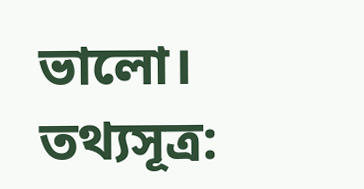ভালো।
তথ্যসূত্র: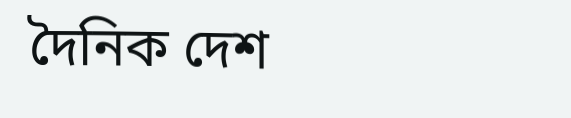দৈনিক দেশ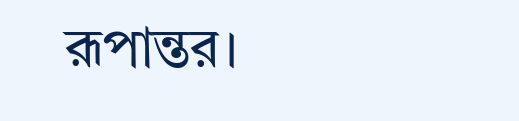রূপান্তর।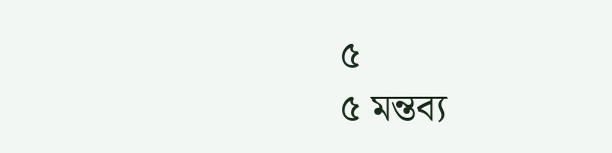৫
৫ মন্তব্য